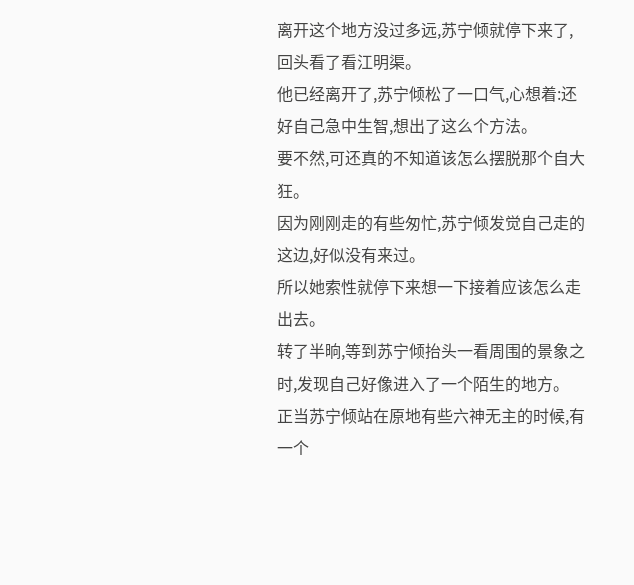离开这个地方没过多远,苏宁倾就停下来了,回头看了看江明渠。
他已经离开了,苏宁倾松了一口气,心想着:还好自己急中生智,想出了这么个方法。
要不然,可还真的不知道该怎么摆脱那个自大狂。
因为刚刚走的有些匆忙,苏宁倾发觉自己走的这边,好似没有来过。
所以她索性就停下来想一下接着应该怎么走出去。
转了半晌,等到苏宁倾抬头一看周围的景象之时,发现自己好像进入了一个陌生的地方。
正当苏宁倾站在原地有些六神无主的时候,有一个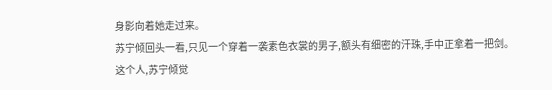身影向着她走过来。
苏宁倾回头一看,只见一个穿着一袭素色衣裳的男子,额头有细密的汗珠,手中正拿着一把剑。
这个人,苏宁倾觉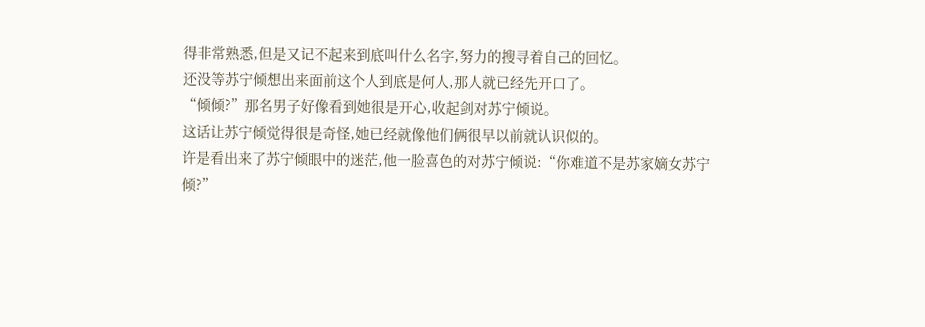得非常熟悉,但是又记不起来到底叫什么名字,努力的搜寻着自己的回忆。
还没等苏宁倾想出来面前这个人到底是何人,那人就已经先开口了。
“倾倾?”那名男子好像看到她很是开心,收起剑对苏宁倾说。
这话让苏宁倾觉得很是奇怪,她已经就像他们俩很早以前就认识似的。
许是看出来了苏宁倾眼中的迷茫,他一脸喜色的对苏宁倾说:“你难道不是苏家嫡女苏宁倾?”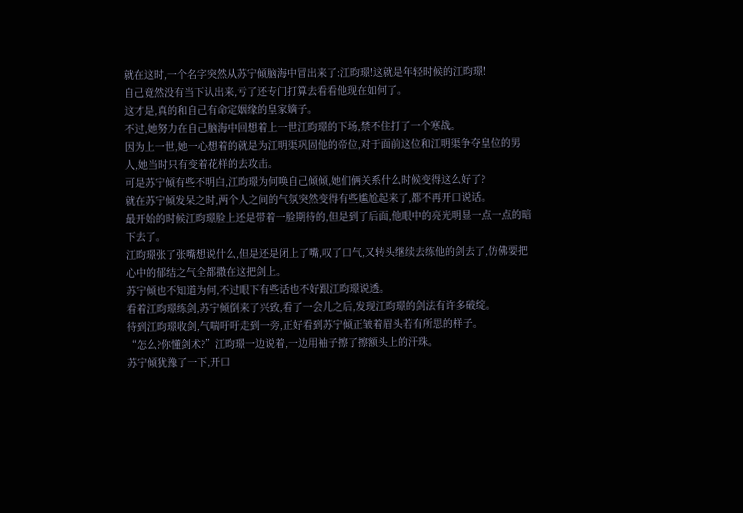就在这时,一个名字突然从苏宁倾脑海中冒出来了:江昀璟!这就是年轻时候的江昀璟!
自己竟然没有当下认出来,亏了还专门打算去看看他现在如何了。
这才是,真的和自己有命定姻缘的皇家嫡子。
不过,她努力在自己脑海中回想着上一世江昀璟的下场,禁不住打了一个寒战。
因为上一世,她一心想着的就是为江明渠巩固他的帝位,对于面前这位和江明渠争夺皇位的男人,她当时只有变着花样的去攻击。
可是苏宁倾有些不明白,江昀璟为何唤自己倾倾,她们俩关系什么时候变得这么好了?
就在苏宁倾发呆之时,两个人之间的气氛突然变得有些尴尬起来了,都不再开口说话。
最开始的时候江昀璟脸上还是带着一脸期待的,但是到了后面,他眼中的亮光明显一点一点的暗下去了。
江昀璟张了张嘴想说什么,但是还是闭上了嘴,叹了口气,又转头继续去练他的剑去了,仿佛要把心中的郁结之气全都撒在这把剑上。
苏宁倾也不知道为何,不过眼下有些话也不好跟江昀璟说透。
看着江昀璟练剑,苏宁倾倒来了兴致,看了一会儿之后,发现江昀璟的剑法有许多破绽。
待到江昀璟收剑,气喘吁吁走到一旁,正好看到苏宁倾正皱着眉头若有所思的样子。
“怎么?你懂剑术?”江昀璟一边说着,一边用袖子擦了擦额头上的汗珠。
苏宁倾犹豫了一下,开口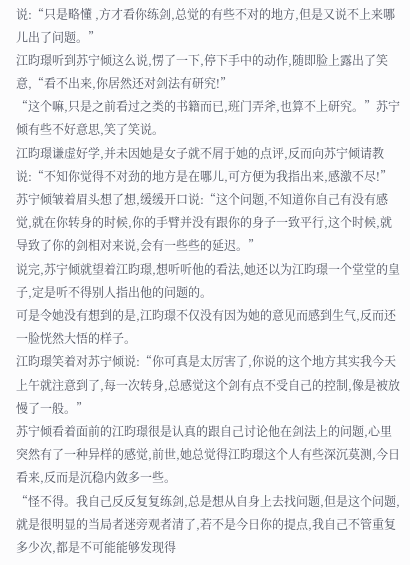说:“只是略懂 ,方才看你练剑,总觉的有些不对的地方,但是又说不上来哪儿出了问题。”
江昀璟听到苏宁倾这么说,愣了一下,停下手中的动作,随即脸上露出了笑意,“看不出来,你居然还对剑法有研究!”
“这个嘛,只是之前看过之类的书籍而已,班门弄斧,也算不上研究。”苏宁倾有些不好意思,笑了笑说。
江昀璟谦虚好学,并未因她是女子就不屑于她的点评,反而向苏宁倾请教说:“不知你觉得不对劲的地方是在哪儿,可方便为我指出来,感激不尽!”
苏宁倾皱着眉头想了想,缓缓开口说:“这个问题,不知道你自己有没有感觉,就在你转身的时候,你的手臂并没有跟你的身子一致平行,这个时候,就导致了你的剑相对来说,会有一些些的延迟。”
说完,苏宁倾就望着江昀璟,想听听他的看法,她还以为江昀璟一个堂堂的皇子,定是听不得别人指出他的问题的。
可是令她没有想到的是,江昀璟不仅没有因为她的意见而感到生气,反而还一脸恍然大悟的样子。
江昀璟笑着对苏宁倾说:“你可真是太厉害了,你说的这个地方其实我今天上午就注意到了,每一次转身,总感觉这个剑有点不受自己的控制,像是被放慢了一般。”
苏宁倾看着面前的江昀璟很是认真的跟自己讨论他在剑法上的问题,心里突然有了一种异样的感觉,前世,她总觉得江昀璟这个人有些深沉莫测,今日看来,反而是沉稳内敛多一些。
“怪不得。我自己反反复复练剑,总是想从自身上去找问题,但是这个问题,就是很明显的当局者迷旁观者清了,若不是今日你的提点,我自己不管重复多少次,都是不可能能够发现得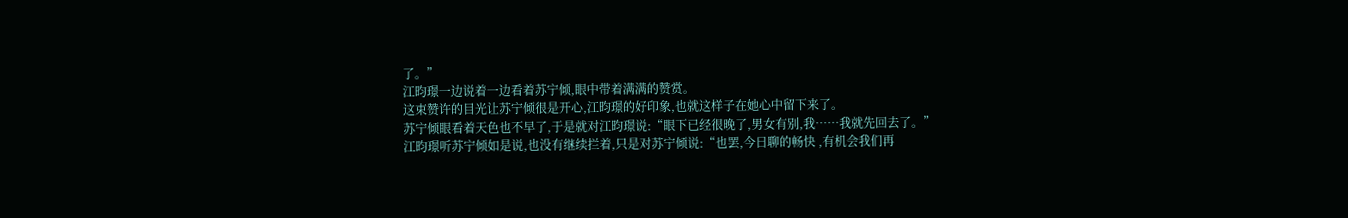了。”
江昀璟一边说着一边看着苏宁倾,眼中带着满满的赞赏。
这束赞许的目光让苏宁倾很是开心,江昀璟的好印象,也就这样子在她心中留下来了。
苏宁倾眼看着天色也不早了,于是就对江昀璟说:“眼下已经很晚了,男女有别,我……我就先回去了。”
江昀璟听苏宁倾如是说,也没有继续拦着,只是对苏宁倾说:“也罢,今日聊的畅快 ,有机会我们再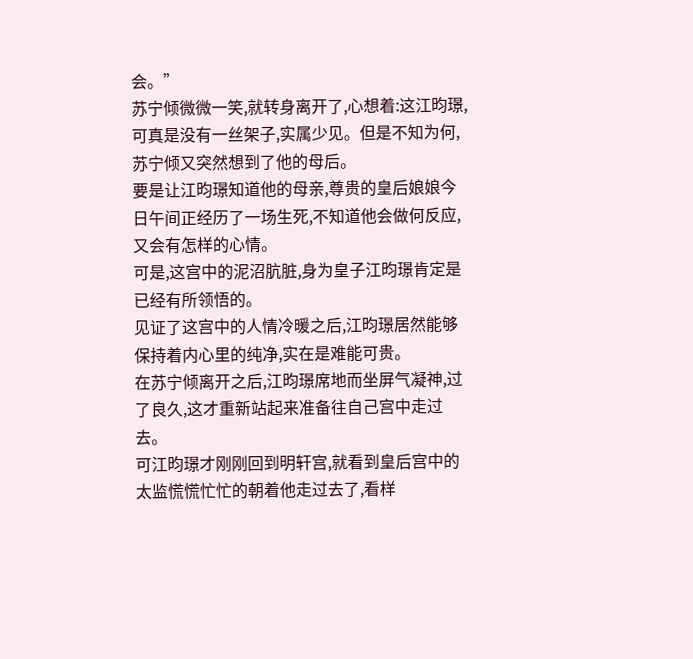会。”
苏宁倾微微一笑,就转身离开了,心想着:这江昀璟,可真是没有一丝架子,实属少见。但是不知为何,苏宁倾又突然想到了他的母后。
要是让江昀璟知道他的母亲,尊贵的皇后娘娘今日午间正经历了一场生死,不知道他会做何反应,又会有怎样的心情。
可是,这宫中的泥沼肮脏,身为皇子江昀璟肯定是已经有所领悟的。
见证了这宫中的人情冷暖之后,江昀璟居然能够保持着内心里的纯净,实在是难能可贵。
在苏宁倾离开之后,江昀璟席地而坐屏气凝神,过了良久,这才重新站起来准备往自己宫中走过去。
可江昀璟才刚刚回到明轩宫,就看到皇后宫中的太监慌慌忙忙的朝着他走过去了,看样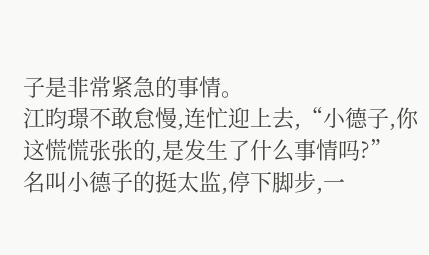子是非常紧急的事情。
江昀璟不敢怠慢,连忙迎上去,“小德子,你这慌慌张张的,是发生了什么事情吗?”
名叫小德子的挺太监,停下脚步,一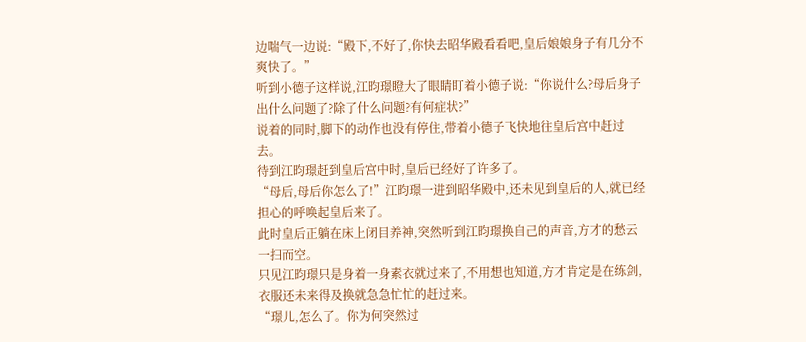边喘气一边说:“殿下,不好了,你快去昭华殿看看吧,皇后娘娘身子有几分不爽快了。”
听到小德子这样说,江昀璟瞪大了眼睛盯着小德子说:“你说什么?母后身子出什么问题了?除了什么问题?有何症状?”
说着的同时,脚下的动作也没有停住,带着小德子飞快地往皇后宫中赶过去。
待到江昀璟赶到皇后宫中时,皇后已经好了许多了。
“母后,母后你怎么了!”江昀璟一进到昭华殿中,还未见到皇后的人,就已经担心的呼唤起皇后来了。
此时皇后正躺在床上闭目养神,突然听到江昀璟换自己的声音,方才的愁云一扫而空。
只见江昀璟只是身着一身素衣就过来了,不用想也知道,方才肯定是在练剑,衣服还未来得及换就急急忙忙的赶过来。
“璟儿,怎么了。你为何突然过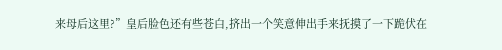来母后这里?”皇后脸色还有些苍白,挤出一个笑意伸出手来抚摸了一下跪伏在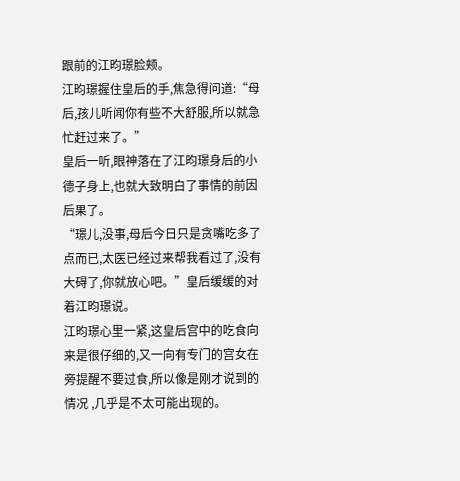跟前的江昀璟脸颊。
江昀璟握住皇后的手,焦急得问道:“母后,孩儿听闻你有些不大舒服,所以就急忙赶过来了。”
皇后一听,眼神落在了江昀璟身后的小德子身上,也就大致明白了事情的前因后果了。
“璟儿,没事,母后今日只是贪嘴吃多了点而已,太医已经过来帮我看过了,没有大碍了,你就放心吧。”皇后缓缓的对着江昀璟说。
江昀璟心里一紧,这皇后宫中的吃食向来是很仔细的,又一向有专门的宫女在旁提醒不要过食,所以像是刚才说到的情况 ,几乎是不太可能出现的。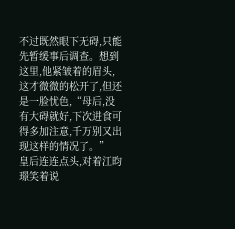不过既然眼下无碍,只能先暂缓事后调查。想到这里,他紧皱着的眉头,这才微微的松开了,但还是一脸忧色,“母后,没有大碍就好,下次进食可得多加注意,千万别又出现这样的情况了。”
皇后连连点头,对着江昀璟笑着说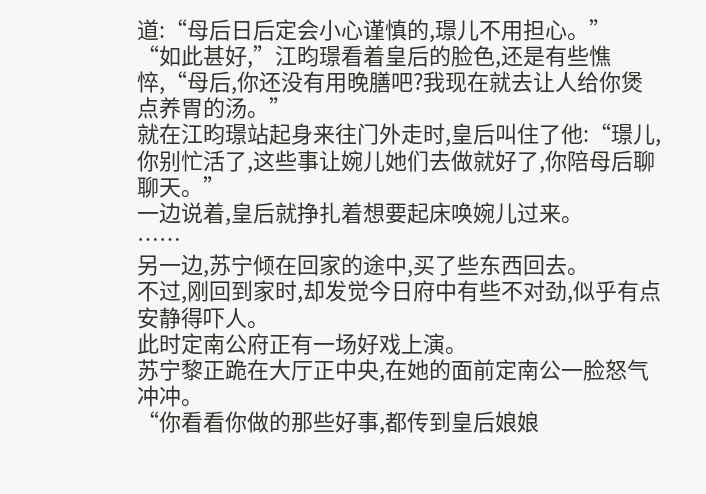道:“母后日后定会小心谨慎的,璟儿不用担心。”
“如此甚好,”江昀璟看着皇后的脸色,还是有些憔悴,“母后,你还没有用晚膳吧?我现在就去让人给你煲点养胃的汤。”
就在江昀璟站起身来往门外走时,皇后叫住了他:“璟儿,你别忙活了,这些事让婉儿她们去做就好了,你陪母后聊聊天。”
一边说着,皇后就挣扎着想要起床唤婉儿过来。
……
另一边,苏宁倾在回家的途中,买了些东西回去。
不过,刚回到家时,却发觉今日府中有些不对劲,似乎有点安静得吓人。
此时定南公府正有一场好戏上演。
苏宁黎正跪在大厅正中央,在她的面前定南公一脸怒气冲冲。
“你看看你做的那些好事,都传到皇后娘娘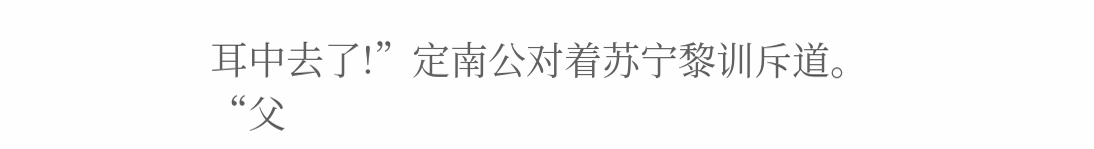耳中去了!”定南公对着苏宁黎训斥道。
“父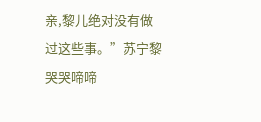亲,黎儿绝对没有做过这些事。”苏宁黎哭哭啼啼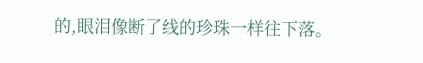的,眼泪像断了线的珍珠一样往下落。